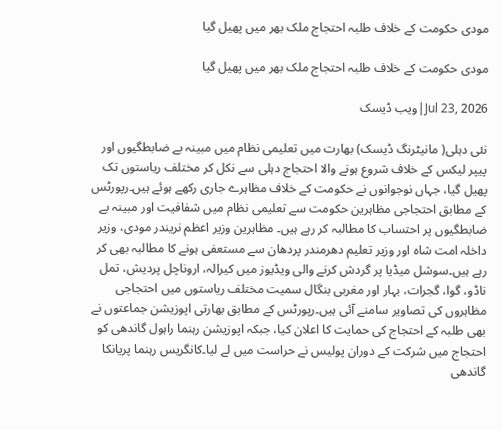مودی حکومت کے خلاف طلبہ احتجاج ملک بھر میں پھیل گیا

مودی حکومت کے خلاف طلبہ احتجاج ملک بھر میں پھیل گیا

Jul 23, 2026|ویب ڈیسک

نئی دہلی( مانیٹرنگ ڈیسک) بھارت میں تعلیمی نظام میں مبینہ بے ضابطگیوں اور پیپر لیکس کے خلاف شروع ہونے والا احتجاج دہلی سے نکل کر مختلف ریاستوں تک پھیل گیا، جہاں نوجوانوں نے حکومت کے خلاف مظاہرے جاری رکھے ہوئے ہیں۔رپورٹس کے مطابق احتجاجی مظاہرین حکومت سے تعلیمی نظام میں شفافیت اور مبینہ بے ضابطگیوں پر احتساب کا مطالبہ کر رہے ہیں۔ مظاہرین وزیر اعظم نریندر مودی، وزیر داخلہ امت شاہ اور وزیر تعلیم دھرمندر پردھان سے مستعفی ہونے کا مطالبہ بھی کر رہے ہیں۔سوشل میڈیا پر گردش کرنے والی ویڈیوز میں کیرالہ، اروناچل پردیش، تمل ناڈو، گوا، گجرات، بہار اور مغربی بنگال سمیت مختلف ریاستوں میں احتجاجی مظاہروں کی تصاویر سامنے آئی ہیں۔رپورٹس کے مطابق بھارتی اپوزیشن جماعتوں نے بھی طلبہ کے احتجاج کی حمایت کا اعلان کیا، جبکہ اپوزیشن رہنما راہول گاندھی کو احتجاج میں شرکت کے دوران پولیس نے حراست میں لے لیا۔کانگریس رہنما پریانکا گاندھی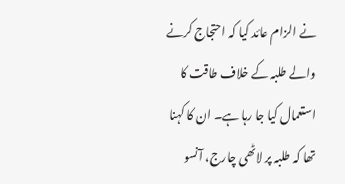نے الزام عائد کیا کہ احتجاج کرنے والے طلبہ کے خلاف طاقت کا استعمال کیا جا رہا ہے۔ ان کا کہنا تھا کہ طلبہ پر لاٹھی چارج، آنسو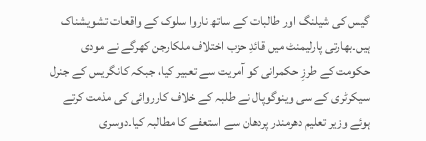گیس کی شیلنگ اور طالبات کے ساتھ ناروا سلوک کے واقعات تشویشناک ہیں۔بھارتی پارلیمنٹ میں قائدِ حزب اختلاف ملکارجن کھرگے نے مودی حکومت کے طرزِ حکمرانی کو آمریت سے تعبیر کیا، جبکہ کانگریس کے جنرل سیکرٹری کے سی وینوگوپال نے طلبہ کے خلاف کارروائی کی مذمت کرتے ہوئے وزیر تعلیم دھرمندر پردھان سے استعفے کا مطالبہ کیا۔دوسری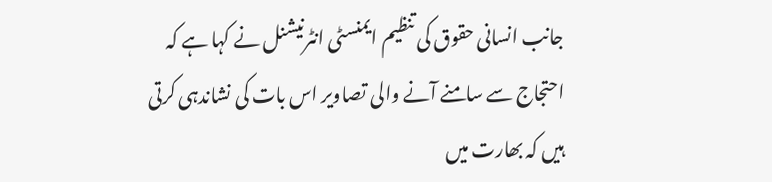جانب انسانی حقوق کی تنظیم ایمنسٹی انٹرنیشنل نے کہا ہے کہ احتجاج سے سامنے آنے والی تصاویر اس بات کی نشاندہی کرتی ہیں کہ بھارت میں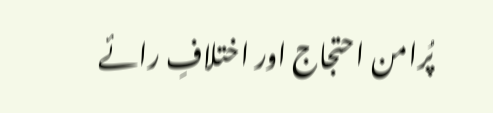پُرامن احتجاج اور اختلافِ رائے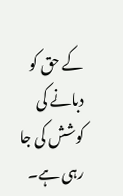کے حق کو دبانے کی کوشش کی جا رہی ہے۔